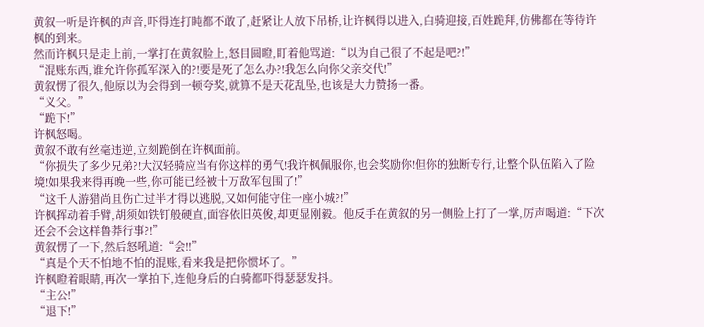黄叙一听是许枫的声音,吓得连打盹都不敢了,赶紧让人放下吊桥,让许枫得以进入,白骑迎接,百姓跪拜,仿佛都在等待许枫的到来。
然而许枫只是走上前,一掌打在黄叙脸上,怒目圆瞪,盯着他骂道:“以为自己很了不起是吧?!”
“混账东西,谁允许你孤军深入的?!要是死了怎么办?!我怎么向你父亲交代!”
黄叙愣了很久,他原以为会得到一顿夸奖,就算不是天花乱坠,也该是大力赞扬一番。
“义父。”
“跪下!”
许枫怒喝。
黄叙不敢有丝毫违逆,立刻跪倒在许枫面前。
“你损失了多少兄弟?!大汉轻骑应当有你这样的勇气!我许枫佩服你,也会奖励你!但你的独断专行,让整个队伍陷入了险境!如果我来得再晚一些,你可能已经被十万敌军包围了!”
“这千人游猎尚且伤亡过半才得以逃脱,又如何能守住一座小城?!”
许枫挥动着手臂,胡须如铁钉般硬直,面容依旧英俊,却更显刚毅。他反手在黄叙的另一侧脸上打了一掌,厉声喝道:“下次还会不会这样鲁莽行事?!”
黄叙愣了一下,然后怒吼道:“会!!”
“真是个天不怕地不怕的混账,看来我是把你惯坏了。”
许枫瞪着眼睛,再次一掌拍下,连他身后的白骑都吓得瑟瑟发抖。
“主公!”
“退下!”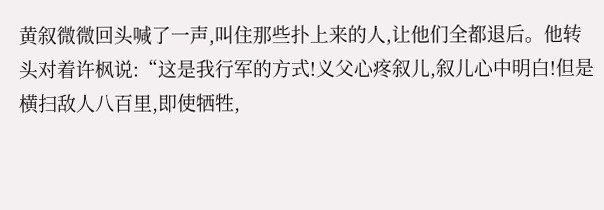黄叙微微回头喊了一声,叫住那些扑上来的人,让他们全都退后。他转头对着许枫说:“这是我行军的方式!义父心疼叙儿,叙儿心中明白!但是横扫敌人八百里,即使牺牲,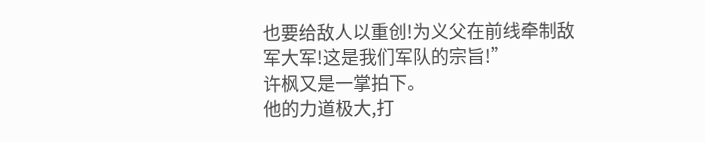也要给敌人以重创!为义父在前线牵制敌军大军!这是我们军队的宗旨!”
许枫又是一掌拍下。
他的力道极大,打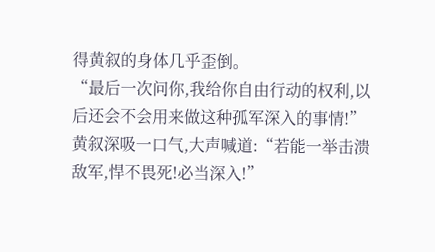得黄叙的身体几乎歪倒。
“最后一次问你,我给你自由行动的权利,以后还会不会用来做这种孤军深入的事情!”
黄叙深吸一口气,大声喊道:“若能一举击溃敌军,悍不畏死!必当深入!”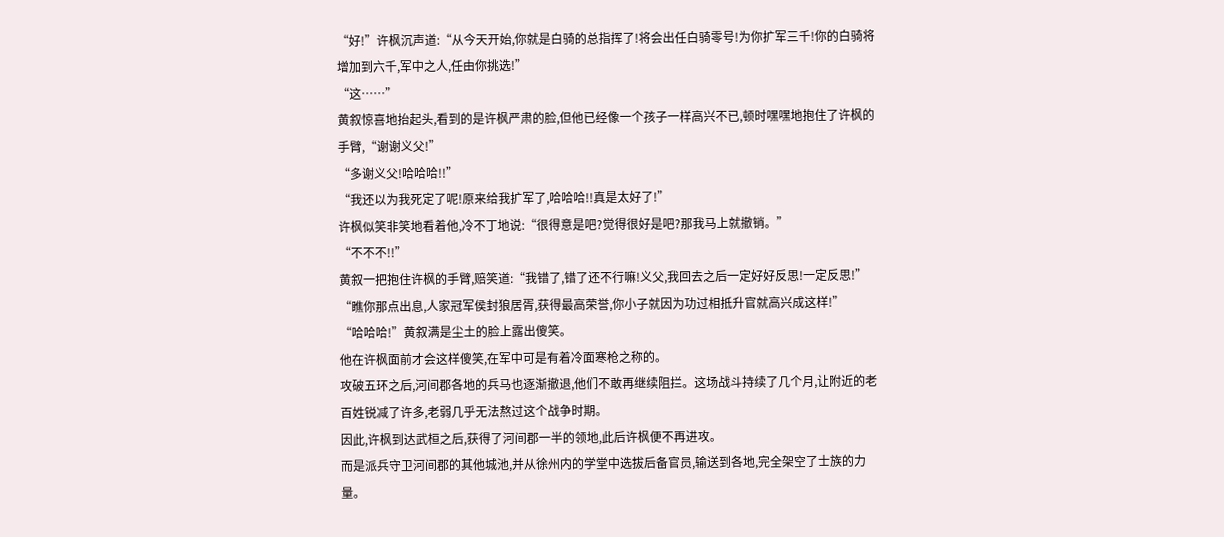“好!”许枫沉声道:“从今天开始,你就是白骑的总指挥了!将会出任白骑零号!为你扩军三千!你的白骑将增加到六千,军中之人,任由你挑选!”
“这……”
黄叙惊喜地抬起头,看到的是许枫严肃的脸,但他已经像一个孩子一样高兴不已,顿时嘿嘿地抱住了许枫的手臂,“谢谢义父!”
“多谢义父!哈哈哈!!”
“我还以为我死定了呢!原来给我扩军了,哈哈哈!!真是太好了!”
许枫似笑非笑地看着他,冷不丁地说:“很得意是吧?觉得很好是吧?那我马上就撤销。”
“不不不!!”
黄叙一把抱住许枫的手臂,赔笑道:“我错了,错了还不行嘛!义父,我回去之后一定好好反思!一定反思!”
“瞧你那点出息,人家冠军侯封狼居胥,获得最高荣誉,你小子就因为功过相抵升官就高兴成这样!”
“哈哈哈!”黄叙满是尘土的脸上露出傻笑。
他在许枫面前才会这样傻笑,在军中可是有着冷面寒枪之称的。
攻破五环之后,河间郡各地的兵马也逐渐撤退,他们不敢再继续阻拦。这场战斗持续了几个月,让附近的老百姓锐减了许多,老弱几乎无法熬过这个战争时期。
因此,许枫到达武桓之后,获得了河间郡一半的领地,此后许枫便不再进攻。
而是派兵守卫河间郡的其他城池,并从徐州内的学堂中选拔后备官员,输送到各地,完全架空了士族的力量。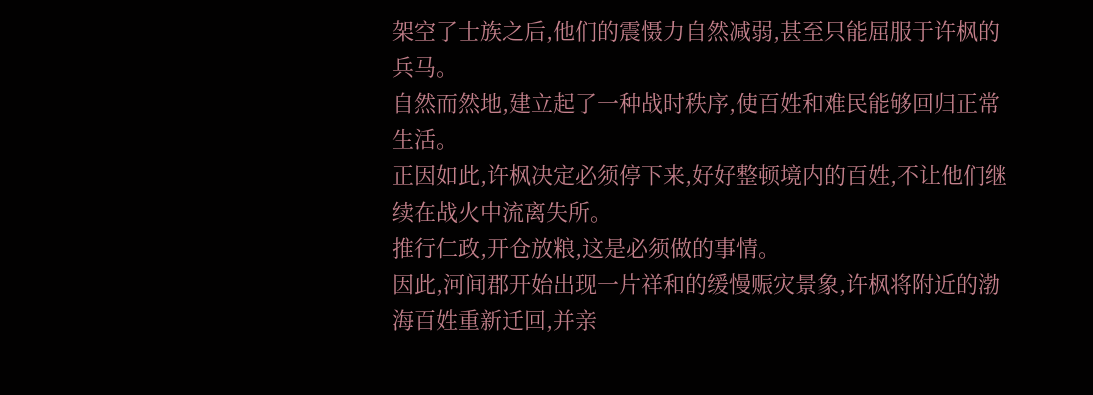架空了士族之后,他们的震慑力自然减弱,甚至只能屈服于许枫的兵马。
自然而然地,建立起了一种战时秩序,使百姓和难民能够回归正常生活。
正因如此,许枫决定必须停下来,好好整顿境内的百姓,不让他们继续在战火中流离失所。
推行仁政,开仓放粮,这是必须做的事情。
因此,河间郡开始出现一片祥和的缓慢赈灾景象,许枫将附近的渤海百姓重新迁回,并亲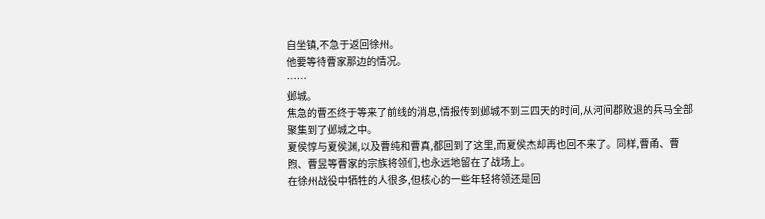自坐镇,不急于返回徐州。
他要等待曹家那边的情况。
……
邺城。
焦急的曹丕终于等来了前线的消息,情报传到邺城不到三四天的时间,从河间郡败退的兵马全部聚集到了邺城之中。
夏侯惇与夏侯渊,以及曹纯和曹真,都回到了这里,而夏侯杰却再也回不来了。同样,曹甬、曹煦、曹昱等曹家的宗族将领们,也永远地留在了战场上。
在徐州战役中牺牲的人很多,但核心的一些年轻将领还是回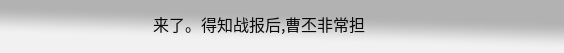来了。得知战报后,曹丕非常担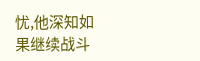忧,他深知如果继续战斗